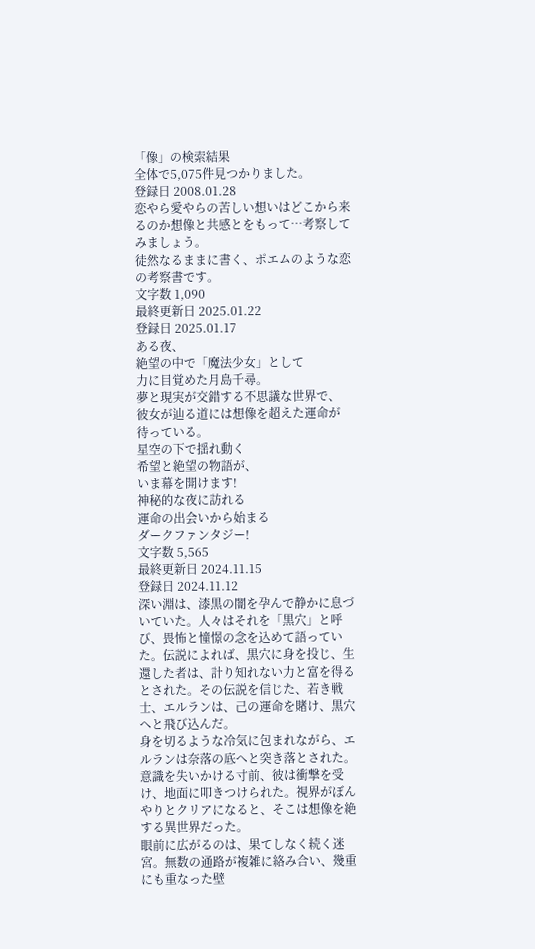「像」の検索結果
全体で5,075件見つかりました。
登録日 2008.01.28
恋やら愛やらの苦しい想いはどこから来るのか想像と共感とをもって…考察してみましょう。
徒然なるままに書く、ポエムのような恋の考察書です。
文字数 1,090
最終更新日 2025.01.22
登録日 2025.01.17
ある夜、
絶望の中で「魔法少女」として
力に目覚めた月島千尋。
夢と現実が交錯する不思議な世界で、
彼女が辿る道には想像を超えた運命が
待っている。
星空の下で揺れ動く
希望と絶望の物語が、
いま幕を開けます!
神秘的な夜に訪れる
運命の出会いから始まる
ダークファンタジー!
文字数 5,565
最終更新日 2024.11.15
登録日 2024.11.12
深い淵は、漆黒の闇を孕んで静かに息づいていた。人々はそれを「黒穴」と呼び、畏怖と憧憬の念を込めて語っていた。伝説によれば、黒穴に身を投じ、生還した者は、計り知れない力と富を得るとされた。その伝説を信じた、若き戦士、エルランは、己の運命を賭け、黒穴へと飛び込んだ。
身を切るような冷気に包まれながら、エルランは奈落の底へと突き落とされた。意識を失いかける寸前、彼は衝撃を受け、地面に叩きつけられた。視界がぼんやりとクリアになると、そこは想像を絶する異世界だった。
眼前に広がるのは、果てしなく続く迷宮。無数の通路が複雑に絡み合い、幾重にも重なった壁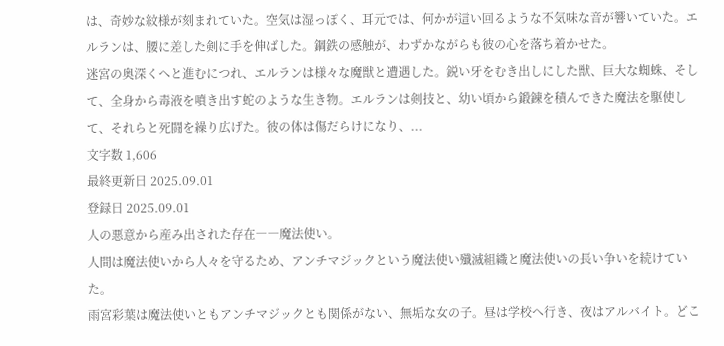は、奇妙な紋様が刻まれていた。空気は湿っぽく、耳元では、何かが這い回るような不気味な音が響いていた。エルランは、腰に差した剣に手を伸ばした。鋼鉄の感触が、わずかながらも彼の心を落ち着かせた。
迷宮の奥深くへと進むにつれ、エルランは様々な魔獣と遭遇した。鋭い牙をむき出しにした獣、巨大な蜘蛛、そして、全身から毒液を噴き出す蛇のような生き物。エルランは剣技と、幼い頃から鍛錬を積んできた魔法を駆使して、それらと死闘を繰り広げた。彼の体は傷だらけになり、...
文字数 1,606
最終更新日 2025.09.01
登録日 2025.09.01
人の悪意から産み出された存在――魔法使い。
人間は魔法使いから人々を守るため、アンチマジックという魔法使い殲滅組織と魔法使いの長い争いを続けていた。
雨宮彩葉は魔法使いともアンチマジックとも関係がない、無垢な女の子。昼は学校へ行き、夜はアルバイト。どこ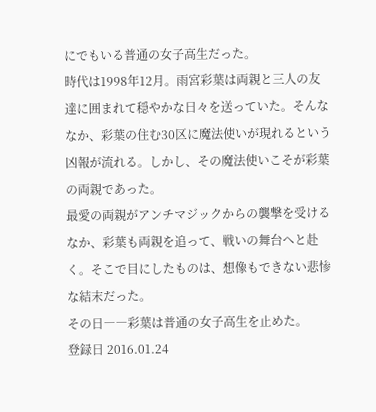にでもいる普通の女子高生だった。
時代は1998年12月。雨宮彩葉は両親と三人の友達に囲まれて穏やかな日々を送っていた。そんななか、彩葉の住む30区に魔法使いが現れるという凶報が流れる。しかし、その魔法使いこそが彩葉の両親であった。
最愛の両親がアンチマジックからの襲撃を受けるなか、彩葉も両親を追って、戦いの舞台へと赴く。そこで目にしたものは、想像もできない悲惨な結末だった。
その日――彩葉は普通の女子高生を止めた。
登録日 2016.01.24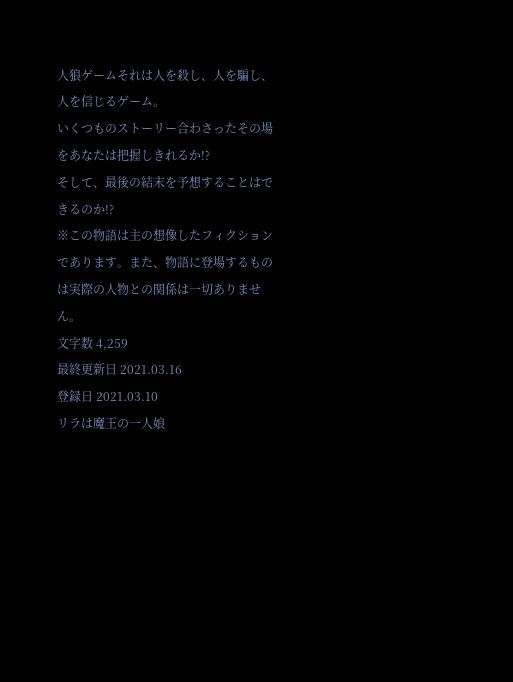人狼ゲームそれは人を殺し、人を騙し、人を信じるゲーム。
いくつものストーリー合わさったその場をあなたは把握しきれるか!?
そして、最後の結末を予想することはできるのか!?
※この物語は主の想像したフィクションであります。また、物語に登場するものは実際の人物との関係は一切ありません。
文字数 4,259
最終更新日 2021.03.16
登録日 2021.03.10
リラは魔王の一人娘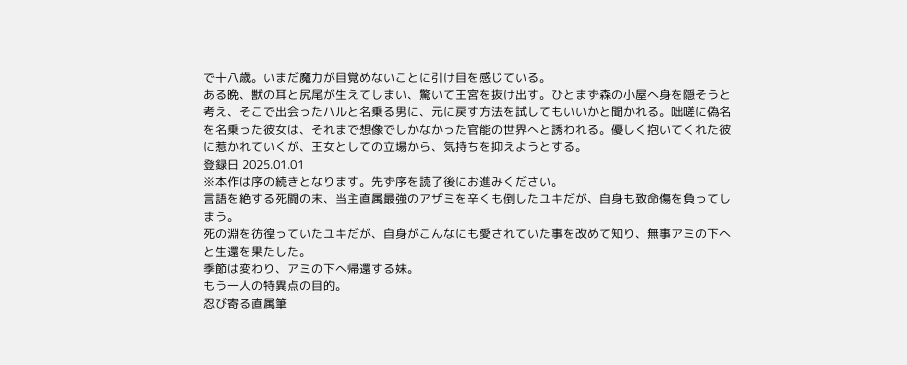で十八歳。いまだ魔力が目覚めないことに引け目を感じている。
ある晩、獣の耳と尻尾が生えてしまい、驚いて王宮を抜け出す。ひとまず森の小屋へ身を隠そうと考え、そこで出会ったハルと名乗る男に、元に戻す方法を試してもいいかと聞かれる。咄嗟に偽名を名乗った彼女は、それまで想像でしかなかった官能の世界へと誘われる。優しく抱いてくれた彼に惹かれていくが、王女としての立場から、気持ちを抑えようとする。
登録日 2025.01.01
※本作は序の続きとなります。先ず序を読了後にお進みください。
言語を絶する死闘の末、当主直属最強のアザミを辛くも倒したユキだが、自身も致命傷を負ってしまう。
死の淵を彷徨っていたユキだが、自身がこんなにも愛されていた事を改めて知り、無事アミの下へと生還を果たした。
季節は変わり、アミの下へ帰還する妹。
もう一人の特異点の目的。
忍び寄る直属筆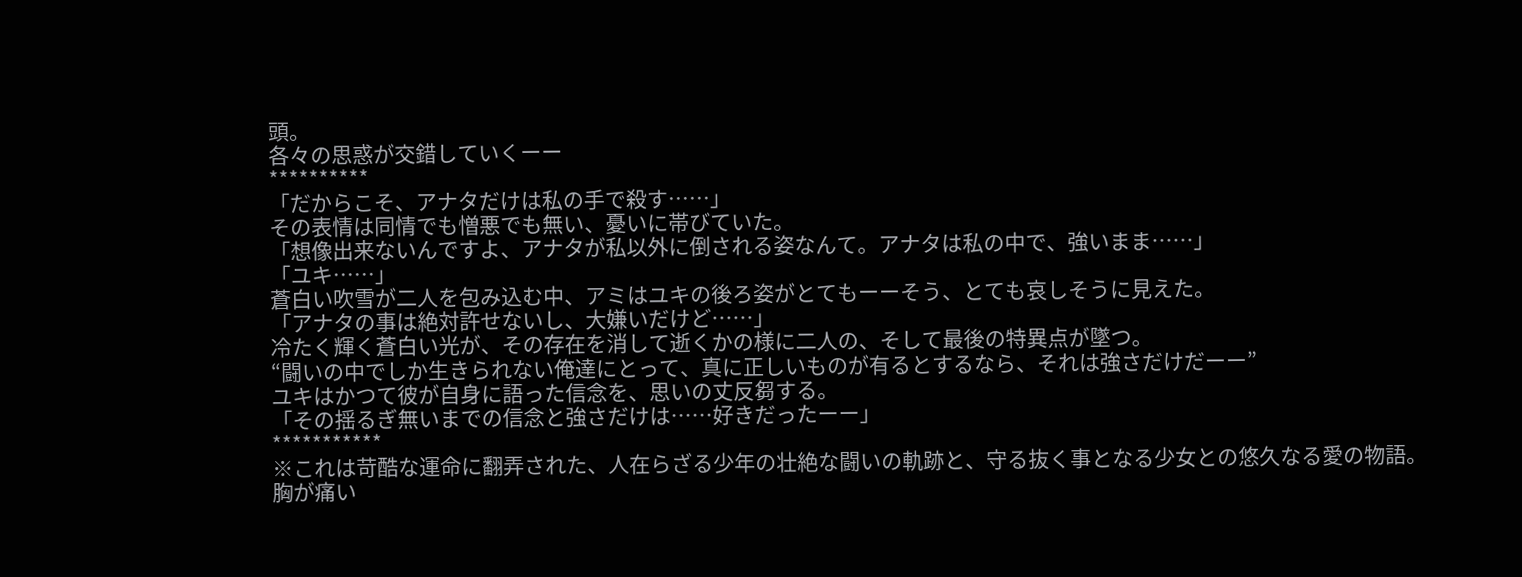頭。
各々の思惑が交錯していくーー
**********
「だからこそ、アナタだけは私の手で殺す……」
その表情は同情でも憎悪でも無い、憂いに帯びていた。
「想像出来ないんですよ、アナタが私以外に倒される姿なんて。アナタは私の中で、強いまま……」
「ユキ……」
蒼白い吹雪が二人を包み込む中、アミはユキの後ろ姿がとてもーーそう、とても哀しそうに見えた。
「アナタの事は絶対許せないし、大嫌いだけど……」
冷たく輝く蒼白い光が、その存在を消して逝くかの様に二人の、そして最後の特異点が墜つ。
“闘いの中でしか生きられない俺達にとって、真に正しいものが有るとするなら、それは強さだけだーー”
ユキはかつて彼が自身に語った信念を、思いの丈反芻する。
「その揺るぎ無いまでの信念と強さだけは……好きだったーー」
***********
※これは苛酷な運命に翻弄された、人在らざる少年の壮絶な闘いの軌跡と、守る抜く事となる少女との悠久なる愛の物語。
胸が痛い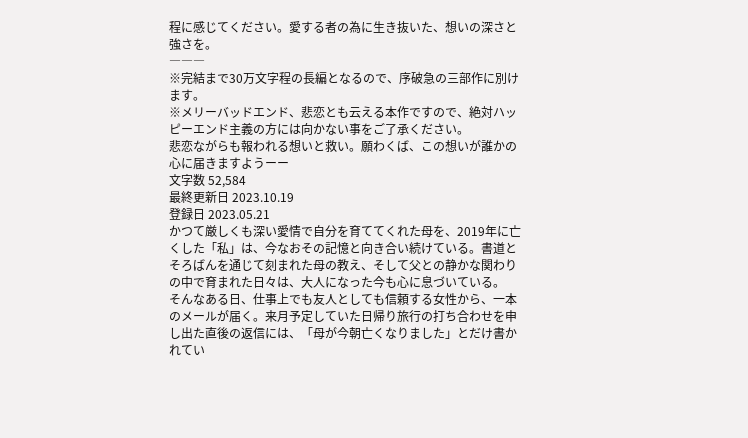程に感じてください。愛する者の為に生き抜いた、想いの深さと強さを。
―――
※完結まで30万文字程の長編となるので、序破急の三部作に別けます。
※メリーバッドエンド、悲恋とも云える本作ですので、絶対ハッピーエンド主義の方には向かない事をご了承ください。
悲恋ながらも報われる想いと救い。願わくば、この想いが誰かの心に届きますようーー
文字数 52,584
最終更新日 2023.10.19
登録日 2023.05.21
かつて厳しくも深い愛情で自分を育ててくれた母を、2019年に亡くした「私」は、今なおその記憶と向き合い続けている。書道とそろばんを通じて刻まれた母の教え、そして父との静かな関わりの中で育まれた日々は、大人になった今も心に息づいている。
そんなある日、仕事上でも友人としても信頼する女性から、一本のメールが届く。来月予定していた日帰り旅行の打ち合わせを申し出た直後の返信には、「母が今朝亡くなりました」とだけ書かれてい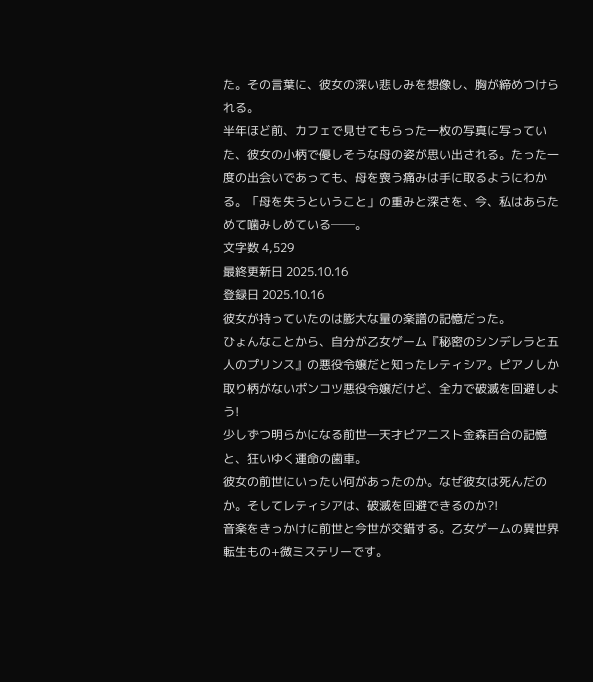た。その言葉に、彼女の深い悲しみを想像し、胸が締めつけられる。
半年ほど前、カフェで見せてもらった一枚の写真に写っていた、彼女の小柄で優しそうな母の姿が思い出される。たった一度の出会いであっても、母を喪う痛みは手に取るようにわかる。「母を失うということ」の重みと深さを、今、私はあらためて噛みしめている──。
文字数 4,529
最終更新日 2025.10.16
登録日 2025.10.16
彼女が持っていたのは膨大な量の楽譜の記憶だった。
ひょんなことから、自分が乙女ゲーム『秘密のシンデレラと五人のプリンス』の悪役令嬢だと知ったレティシア。ピアノしか取り柄がないポンコツ悪役令嬢だけど、全力で破滅を回避しよう!
少しずつ明らかになる前世―天才ピアニスト金森百合の記憶と、狂いゆく運命の歯車。
彼女の前世にいったい何があったのか。なぜ彼女は死んだのか。そしてレティシアは、破滅を回避できるのか?!
音楽をきっかけに前世と今世が交錯する。乙女ゲームの異世界転生もの+微ミステリーです。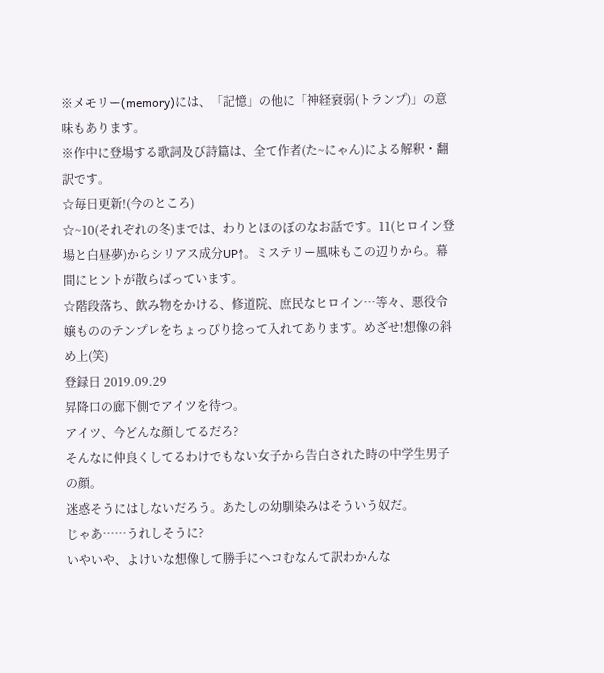※メモリー(memory)には、「記憶」の他に「神経衰弱(トランプ)」の意味もあります。
※作中に登場する歌詞及び詩篇は、全て作者(た~にゃん)による解釈・翻訳です。
☆毎日更新!(今のところ)
☆~10(それぞれの冬)までは、わりとほのぼのなお話です。11(ヒロイン登場と白昼夢)からシリアス成分UP↑。ミステリー風味もこの辺りから。幕間にヒントが散らばっています。
☆階段落ち、飲み物をかける、修道院、庶民なヒロイン…等々、悪役令嬢もののテンプレをちょっぴり捻って入れてあります。めざせ!想像の斜め上(笑)
登録日 2019.09.29
昇降口の廊下側でアイツを待つ。
アイツ、今どんな顔してるだろ?
そんなに仲良くしてるわけでもない女子から告白された時の中学生男子の顔。
迷惑そうにはしないだろう。あたしの幼馴染みはそういう奴だ。
じゃあ……うれしそうに?
いやいや、よけいな想像して勝手にヘコむなんて訳わかんな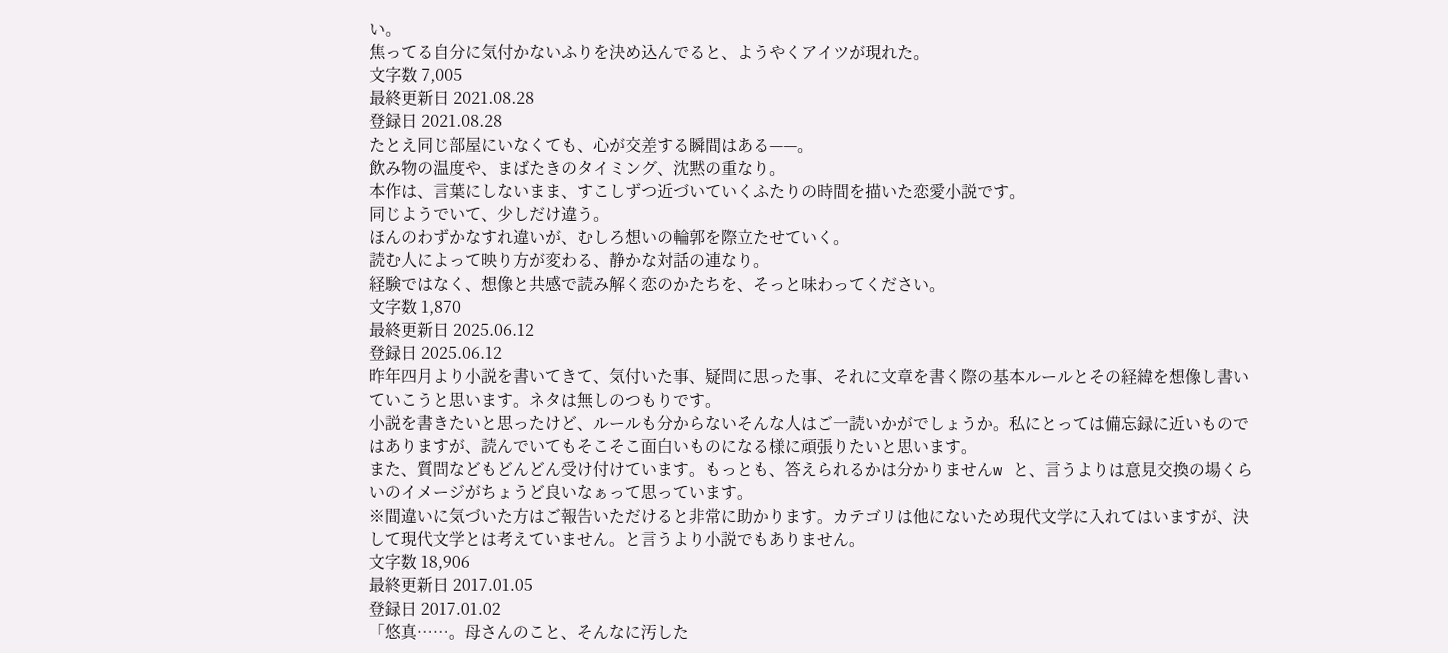い。
焦ってる自分に気付かないふりを決め込んでると、ようやくアイツが現れた。
文字数 7,005
最終更新日 2021.08.28
登録日 2021.08.28
たとえ同じ部屋にいなくても、心が交差する瞬間はある——。
飲み物の温度や、まばたきのタイミング、沈黙の重なり。
本作は、言葉にしないまま、すこしずつ近づいていくふたりの時間を描いた恋愛小説です。
同じようでいて、少しだけ違う。
ほんのわずかなすれ違いが、むしろ想いの輪郭を際立たせていく。
読む人によって映り方が変わる、静かな対話の連なり。
経験ではなく、想像と共感で読み解く恋のかたちを、そっと味わってください。
文字数 1,870
最終更新日 2025.06.12
登録日 2025.06.12
昨年四月より小説を書いてきて、気付いた事、疑問に思った事、それに文章を書く際の基本ルールとその経緯を想像し書いていこうと思います。ネタは無しのつもりです。
小説を書きたいと思ったけど、ルールも分からないそんな人はご一読いかがでしょうか。私にとっては備忘録に近いものではありますが、読んでいてもそこそこ面白いものになる様に頑張りたいと思います。
また、質問などもどんどん受け付けています。もっとも、答えられるかは分かりませんw と、言うよりは意見交換の場くらいのイメージがちょうど良いなぁって思っています。
※間違いに気づいた方はご報告いただけると非常に助かります。カテゴリは他にないため現代文学に入れてはいますが、決して現代文学とは考えていません。と言うより小説でもありません。
文字数 18,906
最終更新日 2017.01.05
登録日 2017.01.02
「悠真……。母さんのこと、そんなに汚した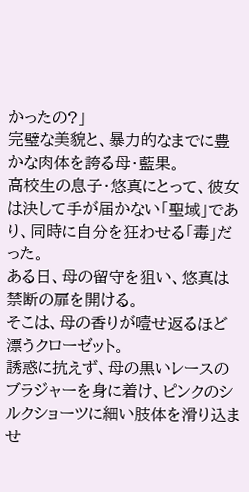かったの?」
完璧な美貌と、暴力的なまでに豊かな肉体を誇る母・藍果。
高校生の息子・悠真にとって、彼女は決して手が届かない「聖域」であり、同時に自分を狂わせる「毒」だった。
ある日、母の留守を狙い、悠真は禁断の扉を開ける。
そこは、母の香りが噎せ返るほど漂うクローゼット。
誘惑に抗えず、母の黒いレースのブラジャーを身に着け、ピンクのシルクショーツに細い肢体を滑り込ませ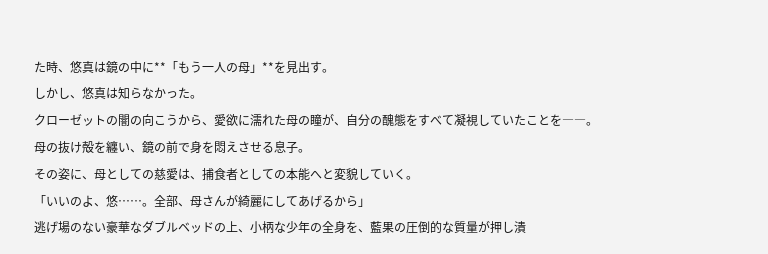た時、悠真は鏡の中に**「もう一人の母」**を見出す。
しかし、悠真は知らなかった。
クローゼットの闇の向こうから、愛欲に濡れた母の瞳が、自分の醜態をすべて凝視していたことを――。
母の抜け殻を纏い、鏡の前で身を悶えさせる息子。
その姿に、母としての慈愛は、捕食者としての本能へと変貌していく。
「いいのよ、悠……。全部、母さんが綺麗にしてあげるから」
逃げ場のない豪華なダブルベッドの上、小柄な少年の全身を、藍果の圧倒的な質量が押し潰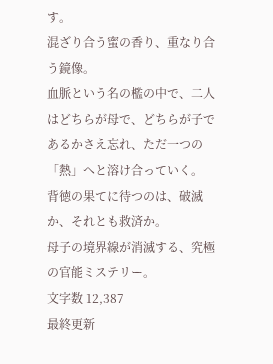す。
混ざり合う蜜の香り、重なり合う鏡像。
血脈という名の檻の中で、二人はどちらが母で、どちらが子であるかさえ忘れ、ただ一つの「熱」へと溶け合っていく。
背徳の果てに待つのは、破滅か、それとも救済か。
母子の境界線が消滅する、究極の官能ミステリー。
文字数 12,387
最終更新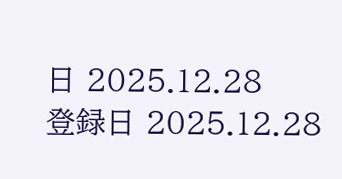日 2025.12.28
登録日 2025.12.28